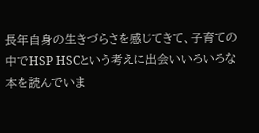長年自身の生きづらさを感じてきて、子育ての中でHSP HSCという考えに出会いいろいろな本を読んでいま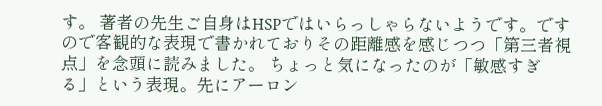す。 著者の先生ご自身はHSPではいらっしゃらないようです。ですので客観的な表現で書かれておりその距離感を感じつつ「第三者視点」を念頭に読みました。 ちょっと気になったのが「敏感すぎる」という表現。先にアーロン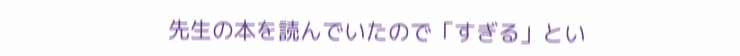先生の本を読んでいたので「すぎる」とい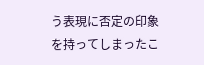う表現に否定の印象を持ってしまったこ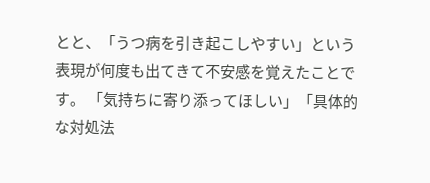とと、「うつ病を引き起こしやすい」という表現が何度も出てきて不安感を覚えたことです。 「気持ちに寄り添ってほしい」「具体的な対処法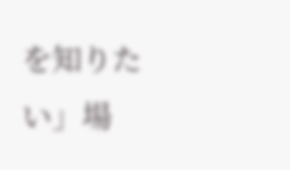を知りたい」場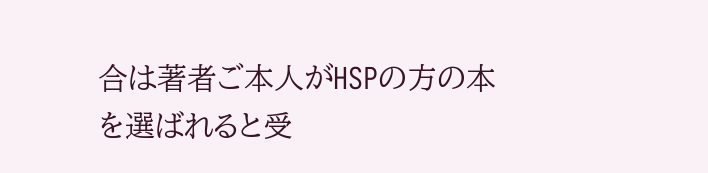合は著者ご本人がHSPの方の本を選ばれると受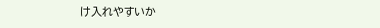け入れやすいか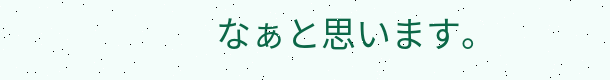なぁと思います。